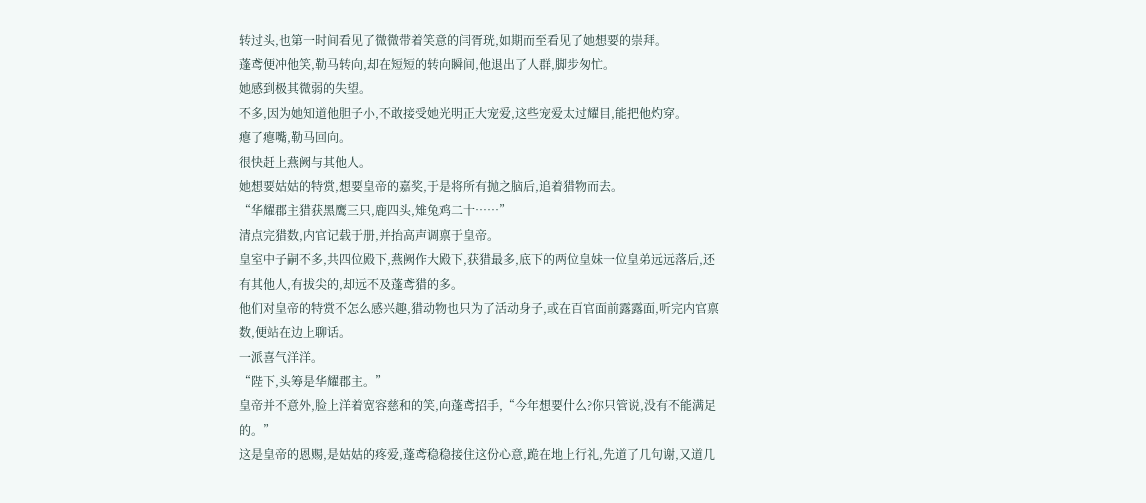转过头,也第一时间看见了微微带着笑意的闫胥珖,如期而至看见了她想要的崇拜。
蓬鸢便冲他笑,勒马转向,却在短短的转向瞬间,他退出了人群,脚步匆忙。
她感到极其微弱的失望。
不多,因为她知道他胆子小,不敢接受她光明正大宠爱,这些宠爱太过耀目,能把他灼穿。
瘪了瘪嘴,勒马回向。
很快赶上燕阙与其他人。
她想要姑姑的特赏,想要皇帝的嘉奖,于是将所有抛之脑后,追着猎物而去。
“华耀郡主猎获黑鹰三只,鹿四头,雉兔鸡二十……”
清点完猎数,内官记载于册,并抬高声调禀于皇帝。
皇室中子嗣不多,共四位殿下,燕阙作大殿下,获猎最多,底下的两位皇妹一位皇弟远远落后,还有其他人,有拔尖的,却远不及蓬鸢猎的多。
他们对皇帝的特赏不怎么感兴趣,猎动物也只为了活动身子,或在百官面前露露面,听完内官禀数,便站在边上聊话。
一派喜气洋洋。
“陛下,头筹是华耀郡主。”
皇帝并不意外,脸上洋着宽容慈和的笑,向蓬鸢招手,“今年想要什么?你只管说,没有不能满足的。”
这是皇帝的恩赐,是姑姑的疼爱,蓬鸢稳稳接住这份心意,跪在地上行礼,先道了几句谢,又道几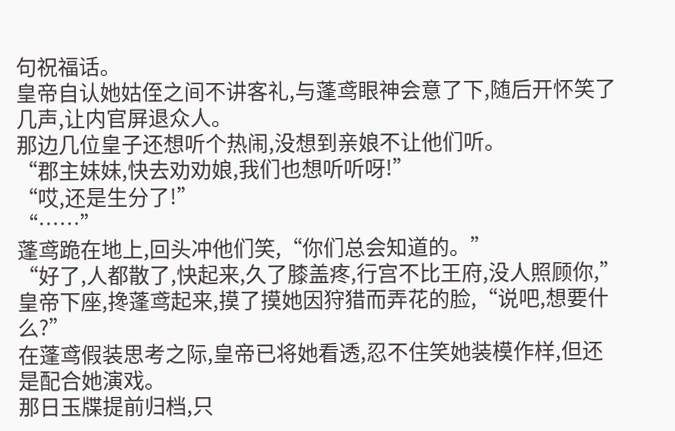句祝福话。
皇帝自认她姑侄之间不讲客礼,与蓬鸢眼神会意了下,随后开怀笑了几声,让内官屏退众人。
那边几位皇子还想听个热闹,没想到亲娘不让他们听。
“郡主妹妹,快去劝劝娘,我们也想听听呀!”
“哎,还是生分了!”
“……”
蓬鸢跪在地上,回头冲他们笑,“你们总会知道的。”
“好了,人都散了,快起来,久了膝盖疼,行宫不比王府,没人照顾你,”皇帝下座,搀蓬鸢起来,摸了摸她因狩猎而弄花的脸,“说吧,想要什么?”
在蓬鸢假装思考之际,皇帝已将她看透,忍不住笑她装模作样,但还是配合她演戏。
那日玉牒提前归档,只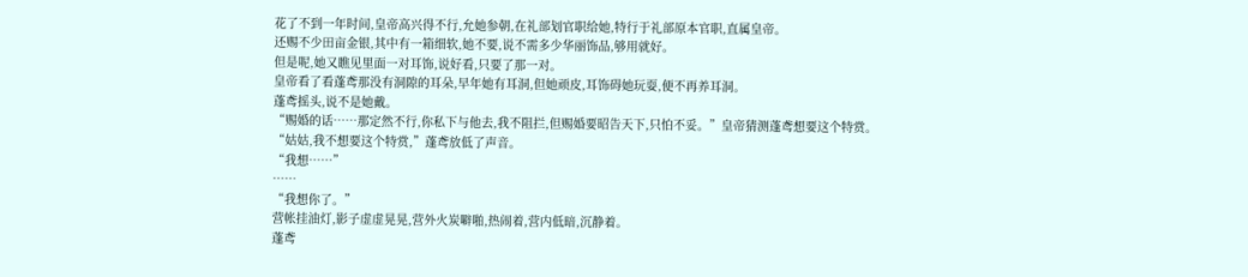花了不到一年时间,皇帝高兴得不行,允她参朝,在礼部划官职给她,特行于礼部原本官职,直属皇帝。
还赐不少田亩金银,其中有一箱细软,她不要,说不需多少华丽饰品,够用就好。
但是呢,她又瞧见里面一对耳饰,说好看,只要了那一对。
皇帝看了看蓬鸢那没有洞隙的耳朵,早年她有耳洞,但她顽皮,耳饰碍她玩耍,便不再养耳洞。
蓬鸢摇头,说不是她戴。
“赐婚的话……那定然不行,你私下与他去,我不阻拦,但赐婚要昭告天下,只怕不妥。”皇帝猜测蓬鸢想要这个特赏。
“姑姑,我不想要这个特赏,”蓬鸢放低了声音。
“我想……”
……
“我想你了。”
营帐挂油灯,影子虚虚晃晃,营外火炭噼啪,热闹着,营内低暗,沉静着。
蓬鸢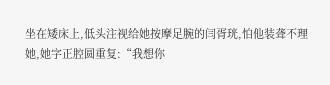坐在矮床上,低头注视给她按摩足腕的闫胥珖,怕他装聋不理她,她字正腔圆重复:“我想你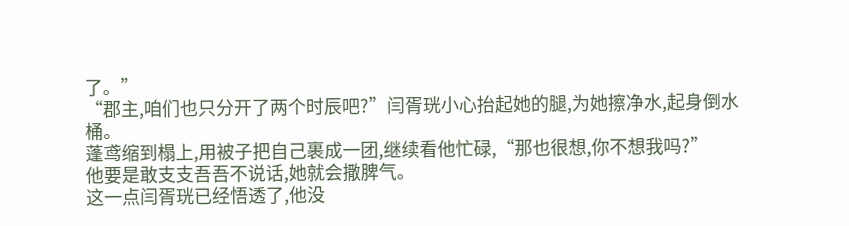了。”
“郡主,咱们也只分开了两个时辰吧?”闫胥珖小心抬起她的腿,为她擦净水,起身倒水桶。
蓬鸢缩到榻上,用被子把自己裹成一团,继续看他忙碌,“那也很想,你不想我吗?”
他要是敢支支吾吾不说话,她就会撒脾气。
这一点闫胥珖已经悟透了,他没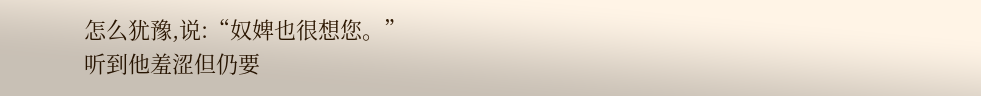怎么犹豫,说:“奴婢也很想您。”
听到他羞涩但仍要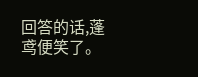回答的话,蓬鸢便笑了。